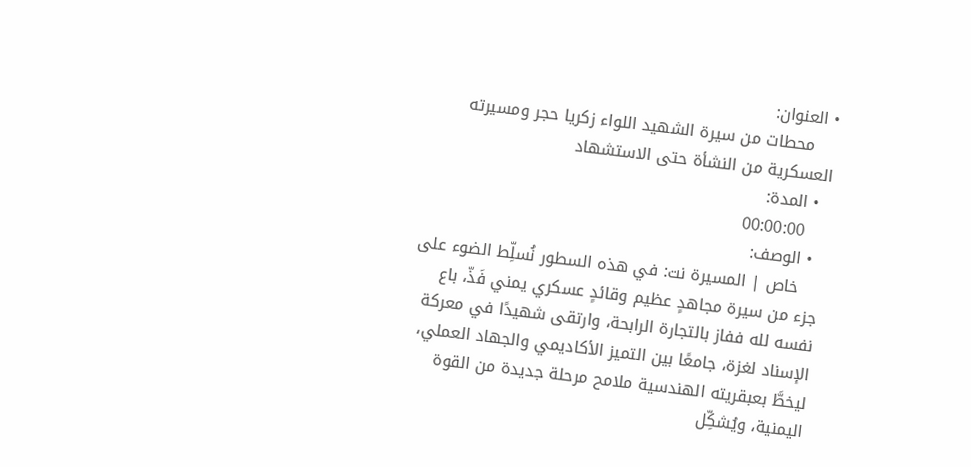• العنوان:
    محطات من سيرة الشهيد اللواء زكريا حجر ومسيرته العسكرية من النشأة حتى الاستشهاد
  • المدة:
    00:00:00
  • الوصف:
    خاص | المسيرة نت: في هذه السطور نُسلِّط الضوء على جزء من سيرة مجاهدٍ عظيم وقائدٍ عسكري يمني فَذّ، باع نفسه لله ففاز بالتجارة الرابحة، وارتقى شهيدًا في معركة الإسناد لغزة، جامعًا بين التميز الأكاديمي والجهاد العملي، ليخطَّ بعبقريته الهندسية ملامح مرحلة جديدة من القوة اليمنية، ويُشكِّل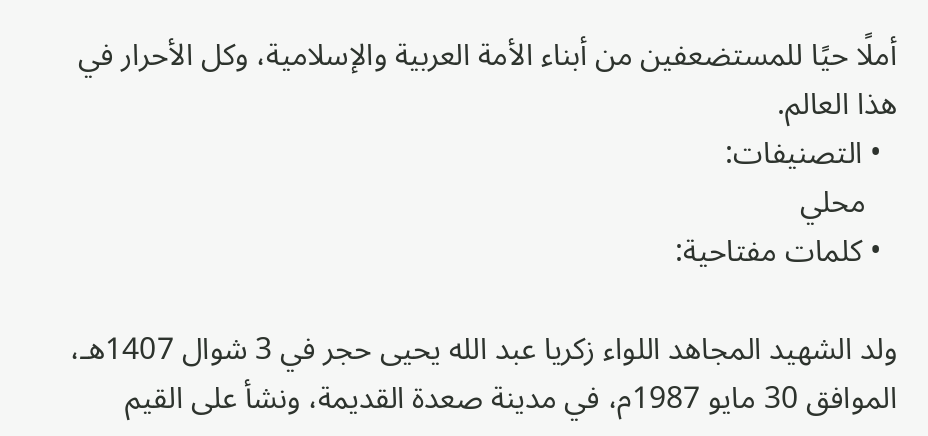أملًا حيًا للمستضعفين من أبناء الأمة العربية والإسلامية، وكل الأحرار في هذا العالم.
  • التصنيفات:
    محلي
  • كلمات مفتاحية:

ولد الشهيد المجاهد اللواء زكريا عبد الله يحيى حجر في 3 شوال 1407هـ، الموافق 30 مايو 1987م، في مدينة صعدة القديمة، ونشأ على القيم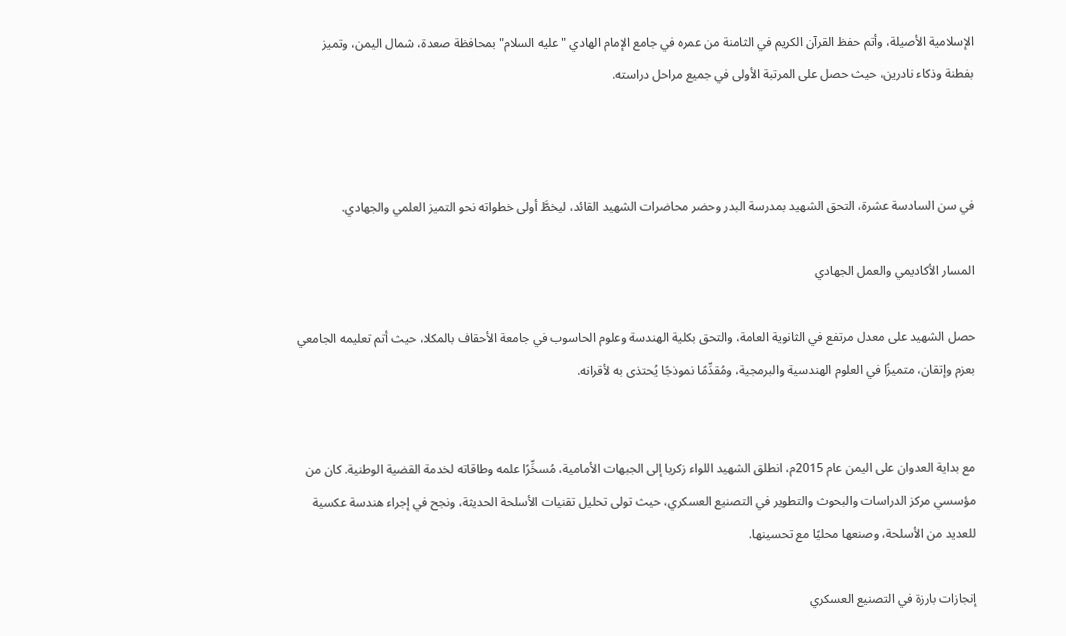الإسلامية الأصيلة، وأتم حفظ القرآن الكريم في الثامنة من عمره في جامع الإمام الهادي "عليه السلام" بمحافظة صعدة، شمال اليمن، وتميز بفطنة وذكاء نادرين، حيث حصل على المرتبة الأولى في جميع مراحل دراسته.



في سن السادسة عشرة، التحق الشهيد بمدرسة البدر وحضر محاضرات الشهيد القائد، ليخطَّ أولى خطواته نحو التميز العلمي والجهادي.

المسار الأكاديمي والعمل الجهادي

حصل الشهيد على معدل مرتفع في الثانوية العامة، والتحق بكلية الهندسة وعلوم الحاسوب في جامعة الأحقاف بالمكلا، حيث أتم تعليمه الجامعي بعزم وإتقان، متميزًا في العلوم الهندسية والبرمجية، ومُقدِّمًا نموذجًا يُحتذى به لأقرانه.


مع بداية العدوان على اليمن عام 2015م، انطلق الشهيد اللواء زكريا إلى الجبهات الأمامية، مُسخِّرًا علمه وطاقاته لخدمة القضية الوطنية. كان من مؤسسي مركز الدراسات والبحوث والتطوير في التصنيع العسكري، حيث تولى تحليل تقنيات الأسلحة الحديثة، ونجح في إجراء هندسة عكسية للعديد من الأسلحة، وصنعها محليًا مع تحسينها.

إنجازات بارزة في التصنيع العسكري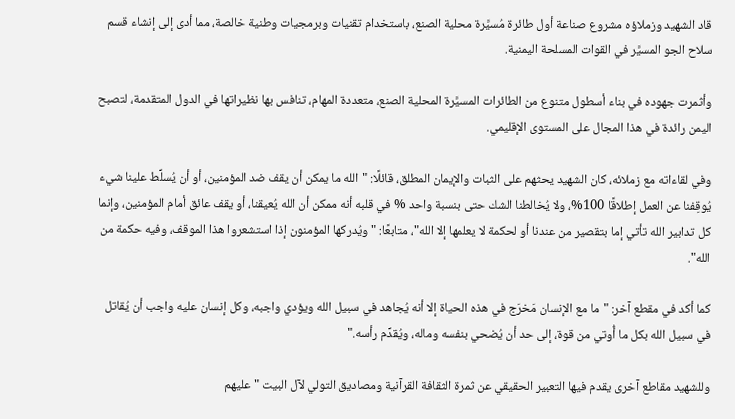قاد الشهيد وزملاؤه مشروع صناعة أول طائرة مُسيَّرة محلية الصنع، باستخدام تقنيات وبرمجيات وطنية خالصة، مما أدى إلى إنشاء قسم سلاح الجو المسيَّر في القوات المسلحة اليمنية.

وأثمرت جهوده في بناء أسطول متنوع من الطائرات المسيَّرة المحلية الصنع، متعددة المهام، تنافس بها نظيراتها في الدول المتقدمة، لتصبح اليمن رائدة في هذا المجال على المستوى الإقليمي.

وفي لقاءاته مع زملائه، كان الشهيد يحثهم على الثبات والإيمان المطلق، قائلًا: "الله ما يمكن أن يقف ضد المؤمنين، أو أن يُسلِّط علينا شيء يُوقِفنا عن العمل إطلاقًا 100%، ولا يُخالطنا الشك حتى بنسبة واحد % في قلبه أنه ممكن أن الله يُعيقنا، أو يقف عائق أمام المؤمنين، وإنما كل تدابير الله تأتي إما بتقصير من عندنا أو لحكمة لا يعلمها إلا الله"، متابعًا: "ويُدركها المؤمنون إذا استشعروا هذا الموقف، وفيه حكمة من الله".

كما أكد في مقطع آخر: "ما مع الإنسان مَخرَج في هذه الحياة إلا أنه يُجاهد في سبيل الله ويؤدي واجبه، وكل إنسان عليه واجب أن يُقاتل في سبيل الله بكل ما أُوتي من قوة، إلى حد أن يُضحي بنفسه وماله، ويُقدِّم رأسه."

وللشهيد مقاطع آخرى يقدم فيها التعبير الحقيقي عن ثمرة الثقافة القرآنية ومصاديق التولي لآل البيت "عليهم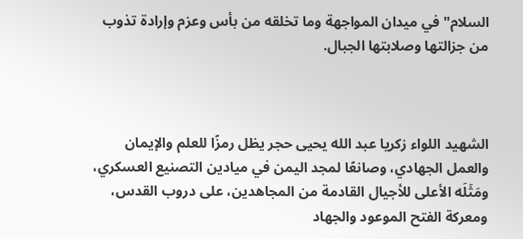السلام" في ميدان المواجهة وما تخلقه من بأس وعزم وإرادة تذوب  من جزالتها وصلابتها الجبال.



الشهيد اللواء زكريا عبد الله يحيى حجر يظل رمزًا للعلم والإيمان والعمل الجهادي، وصانعًا لمجد اليمن في ميادين التصنيع العسكري، ومَثَلَه الأعلى للأجيال القادمة من المجاهدين، على دروب القدس، ومعركة الفتح الموعود والجهاد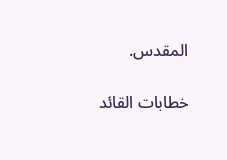المقدس.

خطابات القائد